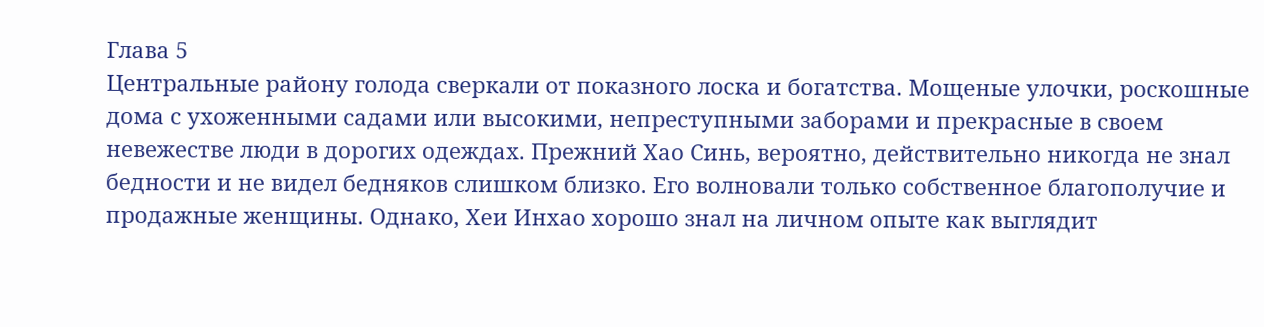Глава 5
Центральные району голода сверкали от показного лоска и богатства. Мощеные улочки, роскошные дома с ухоженными садами или высокими, непреступными заборами и прекрасные в своем невежестве люди в дорогих одеждах. Прежний Хао Синь, вероятно, действительно никогда не знал бедности и не видел бедняков слишком близко. Его волновали только собственное благополучие и продажные женщины. Однако, Хеи Инхао хорошо знал на личном опыте как выглядит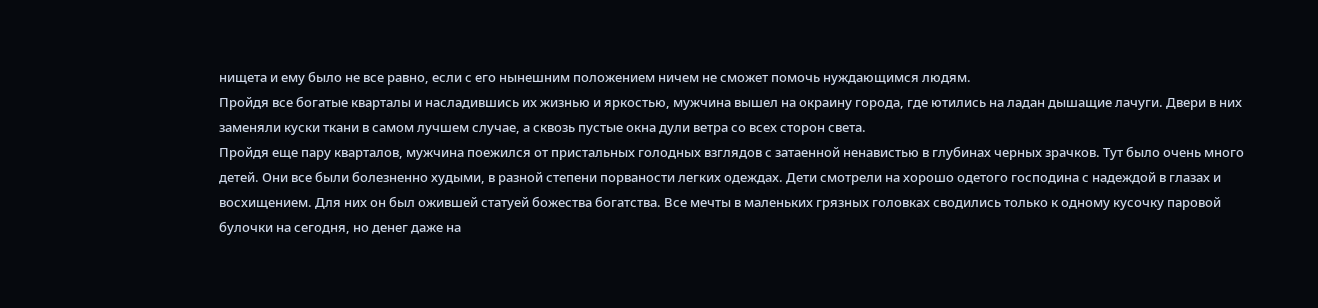нищета и ему было не все равно, если с его нынешним положением ничем не сможет помочь нуждающимся людям.
Пройдя все богатые кварталы и насладившись их жизнью и яркостью, мужчина вышел на окраину города, где ютились на ладан дышащие лачуги. Двери в них заменяли куски ткани в самом лучшем случае, а сквозь пустые окна дули ветра со всех сторон света.
Пройдя еще пару кварталов, мужчина поежился от пристальных голодных взглядов с затаенной ненавистью в глубинах черных зрачков. Тут было очень много детей. Они все были болезненно худыми, в разной степени порваности легких одеждах. Дети смотрели на хорошо одетого господина с надеждой в глазах и восхищением. Для них он был ожившей статуей божества богатства. Все мечты в маленьких грязных головках сводились только к одному кусочку паровой булочки на сегодня, но денег даже на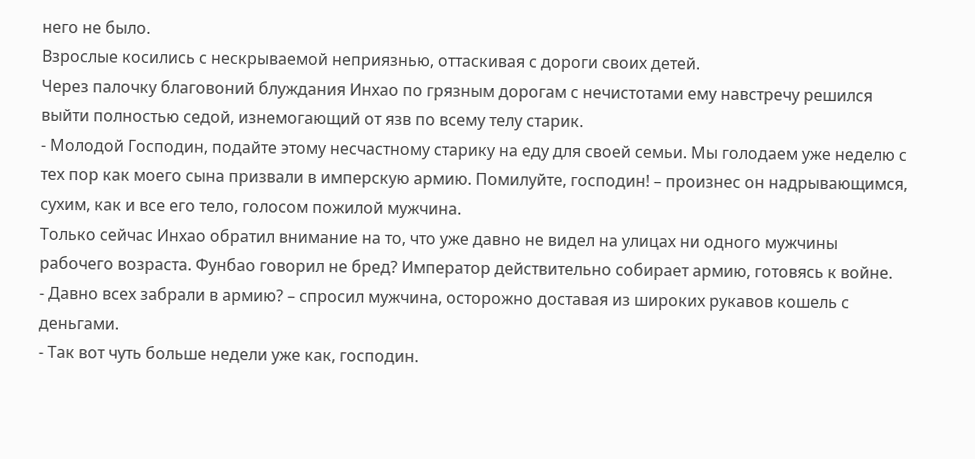него не было.
Взрослые косились с нескрываемой неприязнью, оттаскивая с дороги своих детей.
Через палочку благовоний блуждания Инхао по грязным дорогам с нечистотами ему навстречу решился выйти полностью седой, изнемогающий от язв по всему телу старик.
- Молодой Господин, подайте этому несчастному старику на еду для своей семьи. Мы голодаем уже неделю с тех пор как моего сына призвали в имперскую армию. Помилуйте, господин! – произнес он надрывающимся, сухим, как и все его тело, голосом пожилой мужчина.
Только сейчас Инхао обратил внимание на то, что уже давно не видел на улицах ни одного мужчины рабочего возраста. Фунбао говорил не бред? Император действительно собирает армию, готовясь к войне.
- Давно всех забрали в армию? – спросил мужчина, осторожно доставая из широких рукавов кошель с деньгами.
- Так вот чуть больше недели уже как, господин.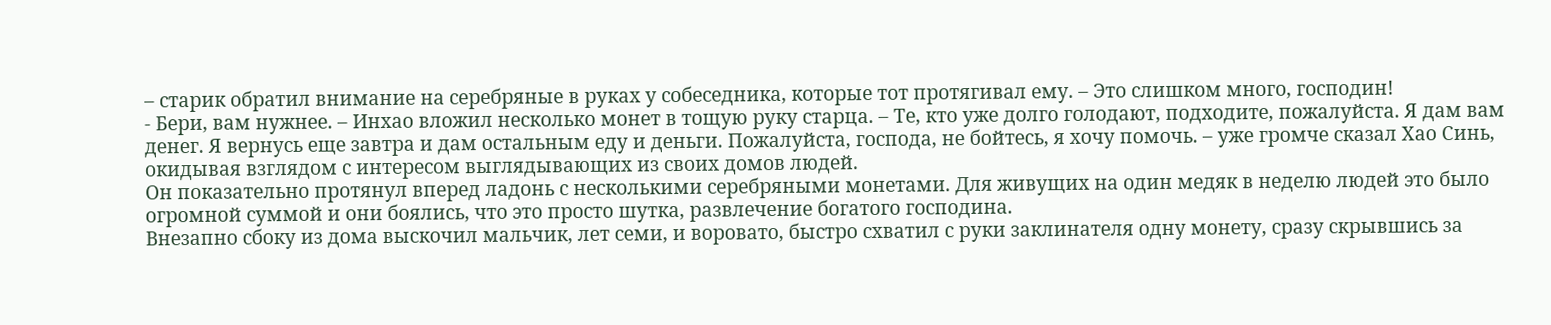– старик обратил внимание на серебряные в руках у собеседника, которые тот протягивал ему. – Это слишком много, господин!
- Бери, вам нужнее. – Инхао вложил несколько монет в тощую руку старца. – Те, кто уже долго голодают, подходите, пожалуйста. Я дам вам денег. Я вернусь еще завтра и дам остальным еду и деньги. Пожалуйста, господа, не бойтесь, я хочу помочь. – уже громче сказал Хао Синь, окидывая взглядом с интересом выглядывающих из своих домов людей.
Он показательно протянул вперед ладонь с несколькими серебряными монетами. Для живущих на один медяк в неделю людей это было огромной суммой и они боялись, что это просто шутка, развлечение богатого господина.
Внезапно сбоку из дома выскочил мальчик, лет семи, и воровато, быстро схватил с руки заклинателя одну монету, сразу скрывшись за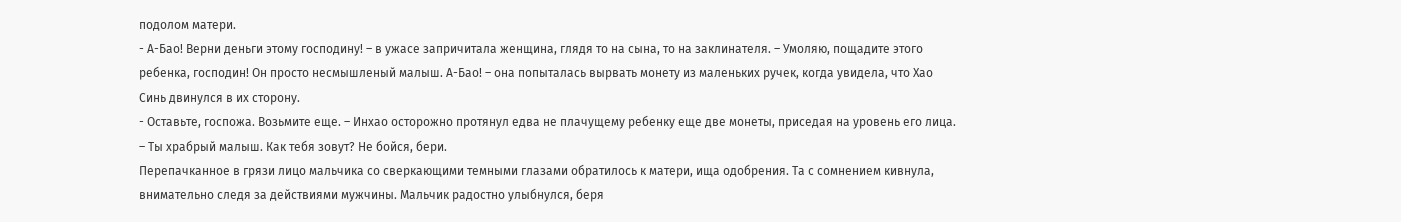подолом матери.
- А-Бао! Верни деньги этому господину! – в ужасе запричитала женщина, глядя то на сына, то на заклинателя. – Умоляю, пощадите этого ребенка, господин! Он просто несмышленый малыш. А-Бао! – она попыталась вырвать монету из маленьких ручек, когда увидела, что Хао Синь двинулся в их сторону.
- Оставьте, госпожа. Возьмите еще. – Инхао осторожно протянул едва не плачущему ребенку еще две монеты, приседая на уровень его лица. – Ты храбрый малыш. Как тебя зовут? Не бойся, бери.
Перепачканное в грязи лицо мальчика со сверкающими темными глазами обратилось к матери, ища одобрения. Та с сомнением кивнула, внимательно следя за действиями мужчины. Мальчик радостно улыбнулся, беря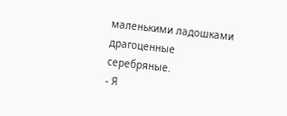маленькими ладошками драгоценные серебряные.
- Я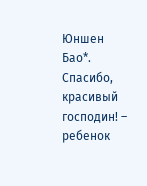Юншен Бао*. Спасибо, красивый господин! – ребенок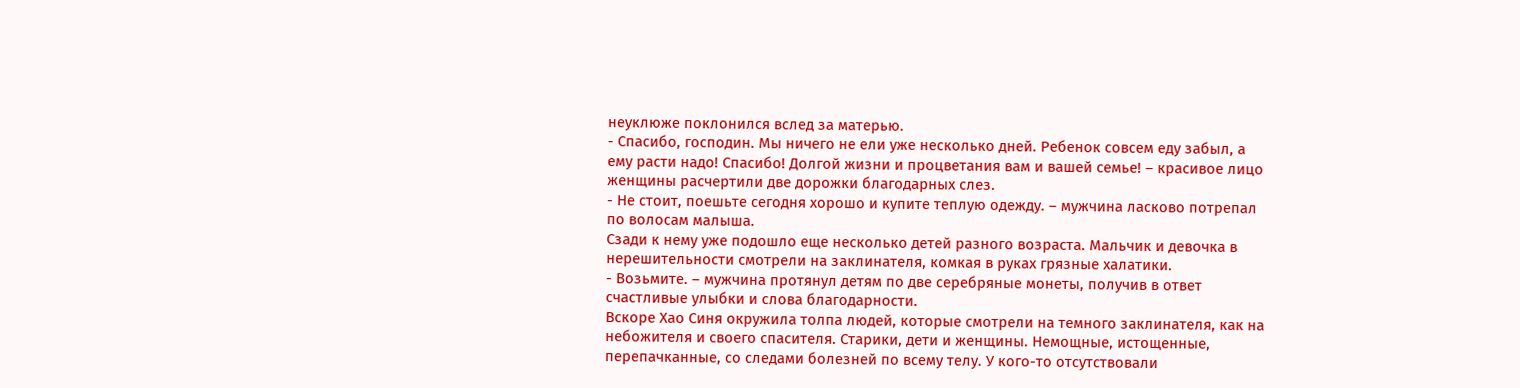неуклюже поклонился вслед за матерью.
- Спасибо, господин. Мы ничего не ели уже несколько дней. Ребенок совсем еду забыл, а ему расти надо! Спасибо! Долгой жизни и процветания вам и вашей семье! – красивое лицо женщины расчертили две дорожки благодарных слез.
- Не стоит, поешьте сегодня хорошо и купите теплую одежду. – мужчина ласково потрепал по волосам малыша.
Сзади к нему уже подошло еще несколько детей разного возраста. Мальчик и девочка в нерешительности смотрели на заклинателя, комкая в руках грязные халатики.
- Возьмите. – мужчина протянул детям по две серебряные монеты, получив в ответ счастливые улыбки и слова благодарности.
Вскоре Хао Синя окружила толпа людей, которые смотрели на темного заклинателя, как на небожителя и своего спасителя. Старики, дети и женщины. Немощные, истощенные, перепачканные, со следами болезней по всему телу. У кого-то отсутствовали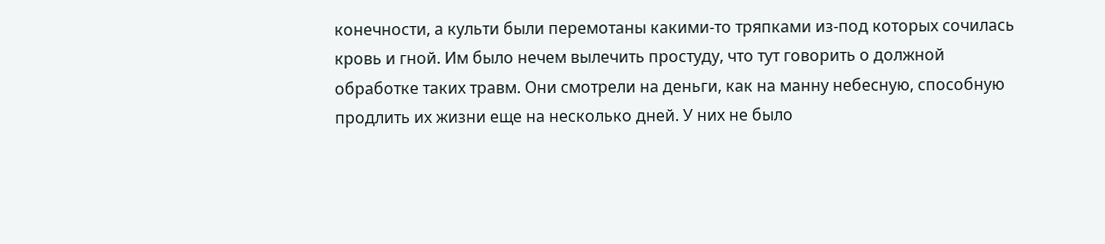конечности, а культи были перемотаны какими-то тряпками из-под которых сочилась кровь и гной. Им было нечем вылечить простуду, что тут говорить о должной обработке таких травм. Они смотрели на деньги, как на манну небесную, способную продлить их жизни еще на несколько дней. У них не было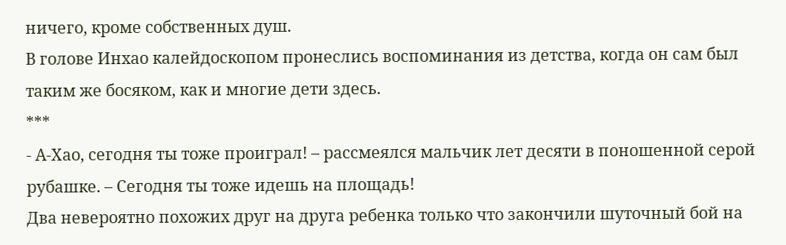ничего, кроме собственных душ.
В голове Инхао калейдоскопом пронеслись воспоминания из детства, когда он сам был таким же босяком, как и многие дети здесь.
***
- А-Хао, сегодня ты тоже проиграл! – рассмеялся мальчик лет десяти в поношенной серой рубашке. – Сегодня ты тоже идешь на площадь!
Два невероятно похожих друг на друга ребенка только что закончили шуточный бой на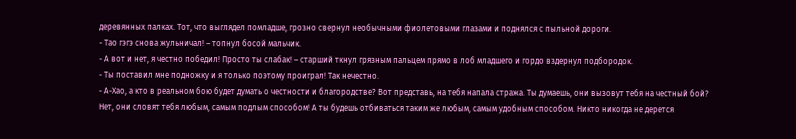деревянных палках. Тот, что выглядел помладше, грозно свернул необычными фиолетовыми глазами и поднялся с пыльной дороги.
- Тао гэгэ снова жульничал! – топнул босой мальчик.
- А вот и нет, я честно победил! Просто ты слабак! – старший ткнул грязным пальцем прямо в лоб младшего и гордо вздернул подбородок.
- Ты поставил мне подножку и я только поэтому проиграл! Так нечестно.
- А-Хао, а кто в реальном бою будет думать о честности и благородстве? Вот представь, на тебя напала стража. Ты думаешь, они вызовут тебя на честный бой? Нет, они словят тебя любым, самым подлым способом! А ты будешь отбиваться таким же любым, самым удобным способом. Никто никогда не дерется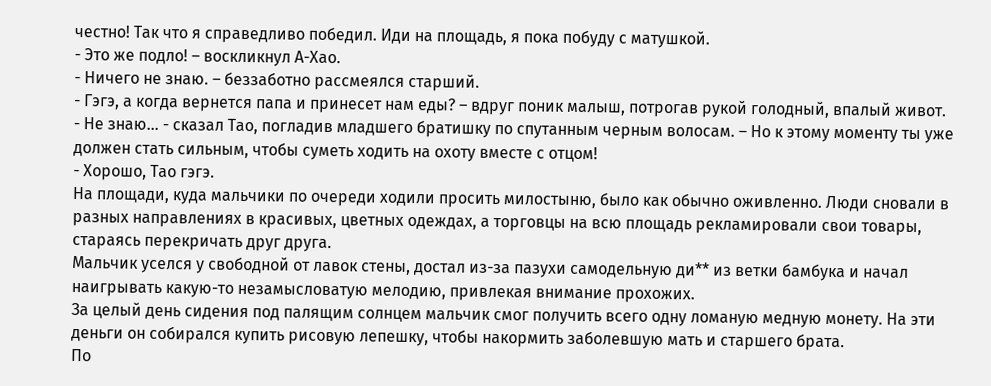честно! Так что я справедливо победил. Иди на площадь, я пока побуду с матушкой.
- Это же подло! – воскликнул А-Хао.
- Ничего не знаю. – беззаботно рассмеялся старший.
- Гэгэ, а когда вернется папа и принесет нам еды? – вдруг поник малыш, потрогав рукой голодный, впалый живот.
- Не знаю... - сказал Тао, погладив младшего братишку по спутанным черным волосам. – Но к этому моменту ты уже должен стать сильным, чтобы суметь ходить на охоту вместе с отцом!
- Хорошо, Тао гэгэ.
На площади, куда мальчики по очереди ходили просить милостыню, было как обычно оживленно. Люди сновали в разных направлениях в красивых, цветных одеждах, а торговцы на всю площадь рекламировали свои товары, стараясь перекричать друг друга.
Мальчик уселся у свободной от лавок стены, достал из-за пазухи самодельную ди** из ветки бамбука и начал наигрывать какую-то незамысловатую мелодию, привлекая внимание прохожих.
За целый день сидения под палящим солнцем мальчик смог получить всего одну ломаную медную монету. На эти деньги он собирался купить рисовую лепешку, чтобы накормить заболевшую мать и старшего брата.
По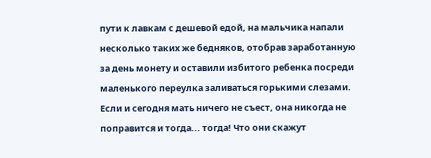пути к лавкам с дешевой едой, на мальчика напали несколько таких же бедняков, отобрав заработанную за день монету и оставили избитого ребенка посреди маленького переулка заливаться горькими слезами.
Если и сегодня мать ничего не съест, она никогда не поправится и тогда... тогда! Что они скажут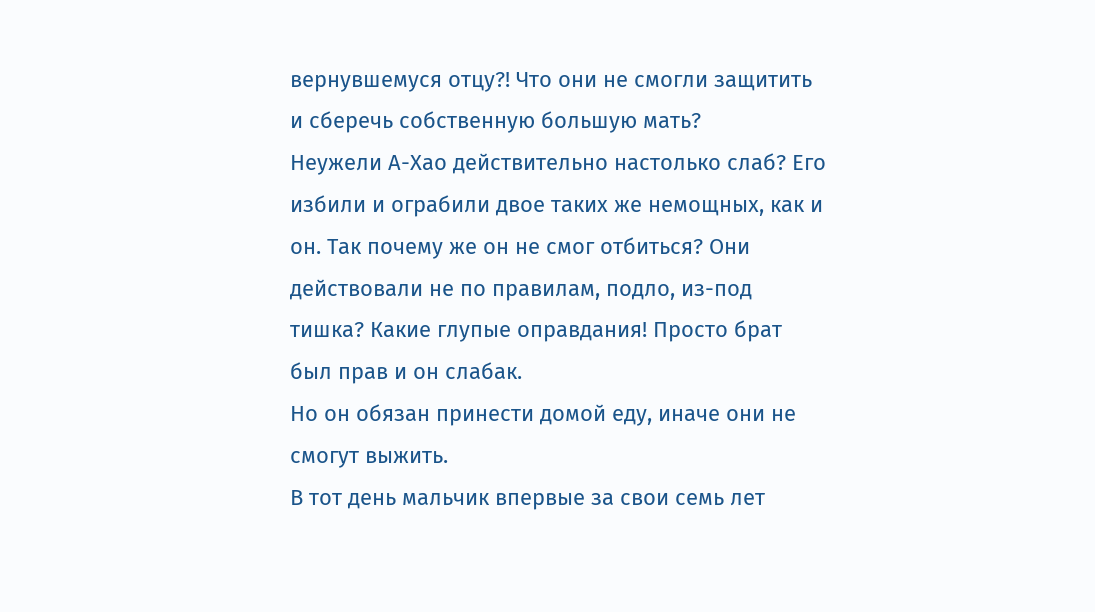вернувшемуся отцу?! Что они не смогли защитить и сберечь собственную большую мать?
Неужели А-Хао действительно настолько слаб? Его избили и ограбили двое таких же немощных, как и он. Так почему же он не смог отбиться? Они действовали не по правилам, подло, из-под тишка? Какие глупые оправдания! Просто брат был прав и он слабак.
Но он обязан принести домой еду, иначе они не смогут выжить.
В тот день мальчик впервые за свои семь лет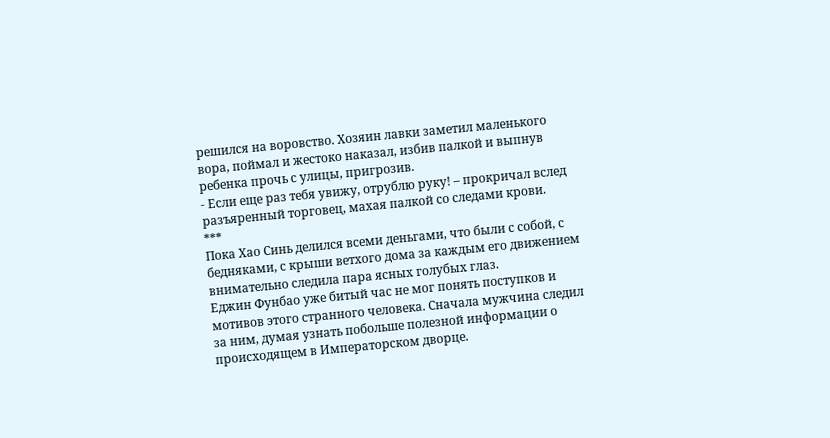решился на воровство. Хозяин лавки заметил маленького вора, поймал и жестоко наказал, избив палкой и выпнув ребенка прочь с улицы, пригрозив.
- Если еще раз тебя увижу, отрублю руку! – прокричал вслед разъяренный торговец, махая палкой со следами крови.
***
Пока Хао Синь делился всеми деньгами, что были с собой, с бедняками, с крыши ветхого дома за каждым его движением внимательно следила пара ясных голубых глаз.
Еджин Фунбао уже битый час не мог понять поступков и мотивов этого странного человека. Сначала мужчина следил за ним, думая узнать побольше полезной информации о происходящем в Императорском дворце.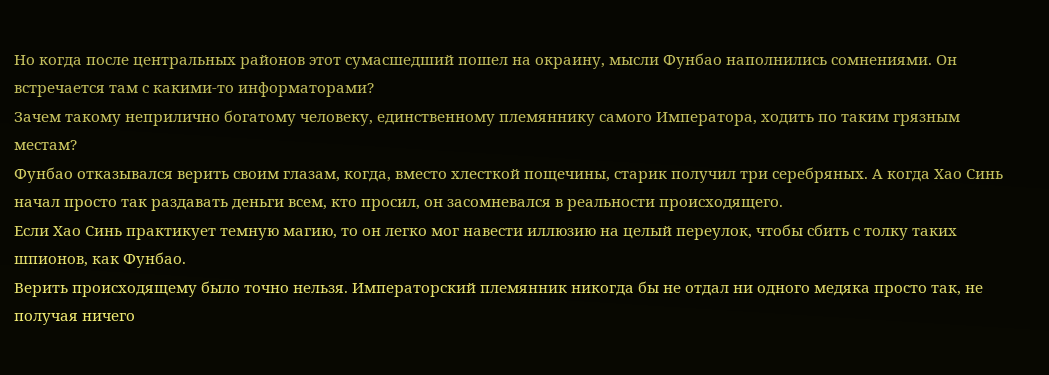Но когда после центральных районов этот сумасшедший пошел на окраину, мысли Фунбао наполнились сомнениями. Он встречается там с какими-то информаторами?
Зачем такому неприлично богатому человеку, единственному племяннику самого Императора, ходить по таким грязным местам?
Фунбао отказывался верить своим глазам, когда, вместо хлесткой пощечины, старик получил три серебряных. А когда Хао Синь начал просто так раздавать деньги всем, кто просил, он засомневался в реальности происходящего.
Если Хао Синь практикует темную магию, то он легко мог навести иллюзию на целый переулок, чтобы сбить с толку таких шпионов, как Фунбао.
Верить происходящему было точно нельзя. Императорский племянник никогда бы не отдал ни одного медяка просто так, не получая ничего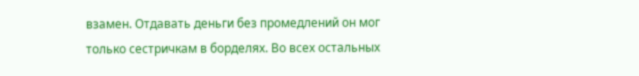взамен. Отдавать деньги без промедлений он мог только сестричкам в борделях. Во всех остальных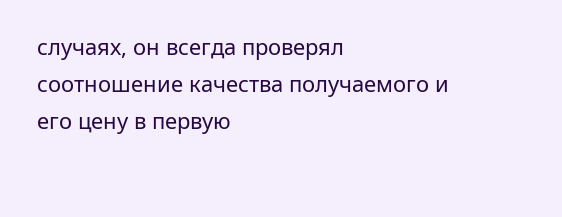случаях, он всегда проверял соотношение качества получаемого и его цену в первую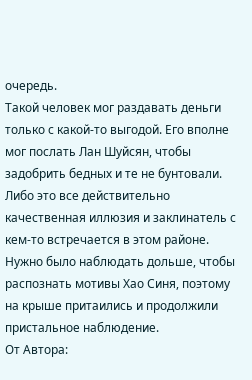очередь.
Такой человек мог раздавать деньги только с какой-то выгодой. Его вполне мог послать Лан Шуйсян, чтобы задобрить бедных и те не бунтовали. Либо это все действительно качественная иллюзия и заклинатель с кем-то встречается в этом районе.
Нужно было наблюдать дольше, чтобы распознать мотивы Хао Синя, поэтому на крыше притаились и продолжили пристальное наблюдение.
От Автора: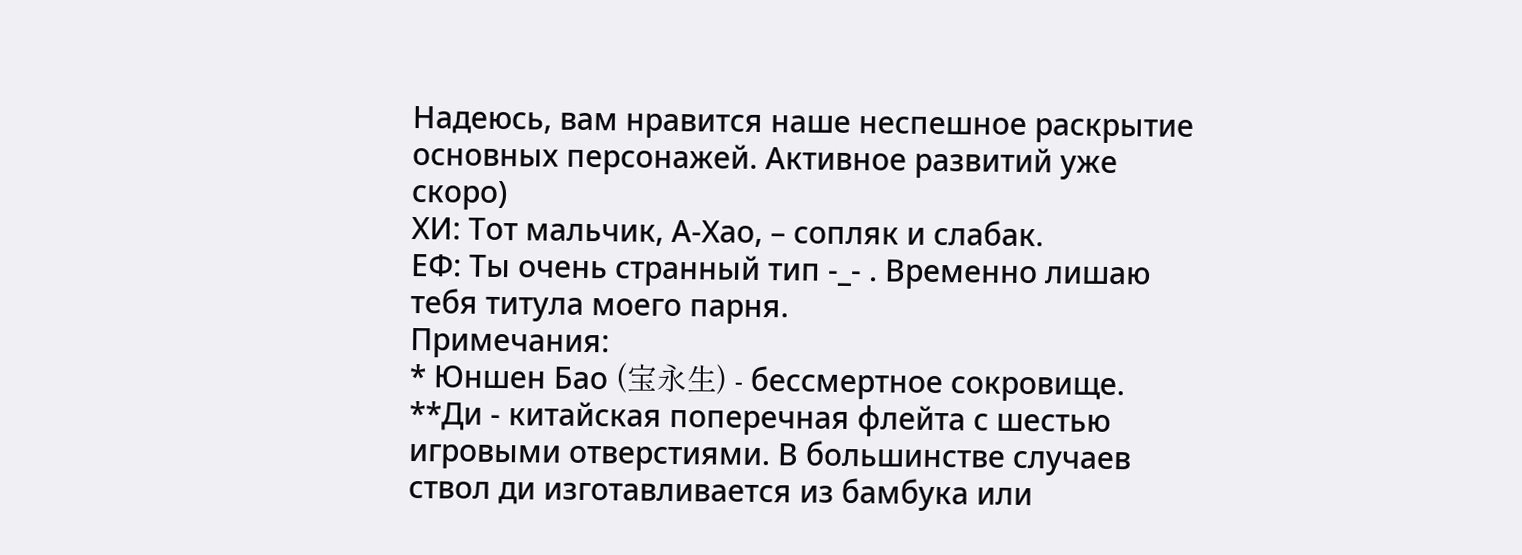Надеюсь, вам нравится наше неспешное раскрытие основных персонажей. Активное развитий уже скоро)
ХИ: Тот мальчик, А-Хао, – сопляк и слабак.
ЕФ: Ты очень странный тип -_- . Временно лишаю тебя титула моего парня.
Примечания:
* Юншен Бао (宝永生) - бессмертное сокровище.
**Ди - китайская поперечная флейта с шестью игровыми отверстиями. В большинстве случаев ствол ди изготавливается из бамбука или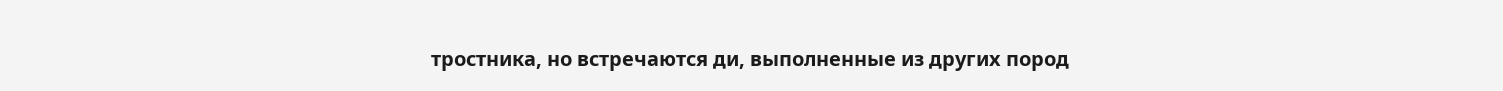тростника, но встречаются ди, выполненные из других пород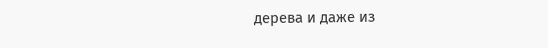дерева и даже из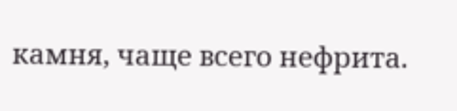камня, чаще всего нефрита.